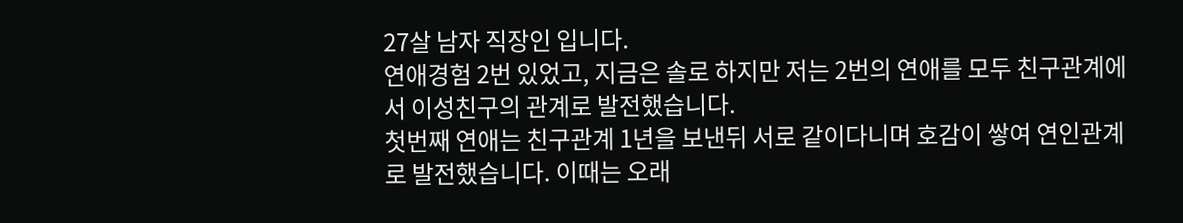27살 남자 직장인 입니다.
연애경험 2번 있었고, 지금은 솔로 하지만 저는 2번의 연애를 모두 친구관계에서 이성친구의 관계로 발전했습니다.
첫번째 연애는 친구관계 1년을 보낸뒤 서로 같이다니며 호감이 쌓여 연인관계로 발전했습니다. 이때는 오래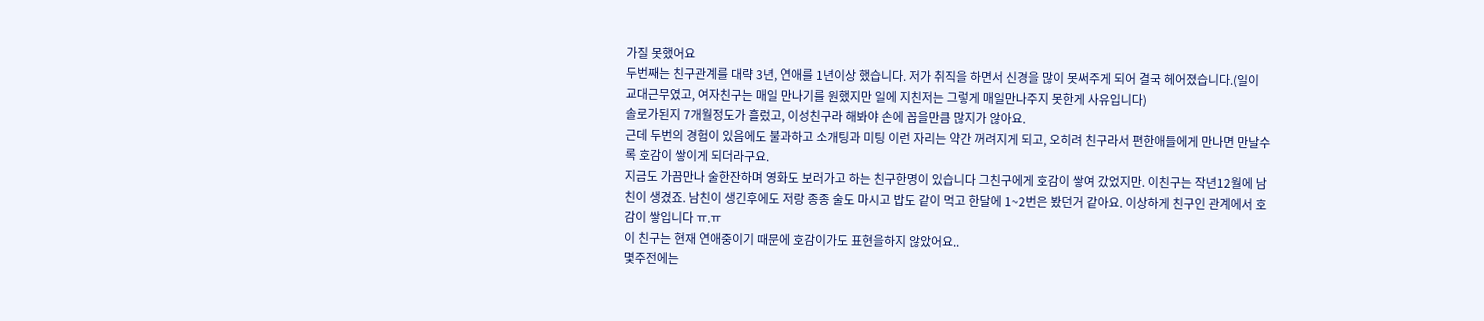가질 못했어요
두번째는 친구관계를 대략 3년, 연애를 1년이상 했습니다. 저가 취직을 하면서 신경을 많이 못써주게 되어 결국 헤어졌습니다.(일이 교대근무였고, 여자친구는 매일 만나기를 원했지만 일에 지친저는 그렇게 매일만나주지 못한게 사유입니다)
솔로가된지 7개월정도가 흘렀고, 이성친구라 해봐야 손에 꼽을만큼 많지가 않아요.
근데 두번의 경험이 있음에도 불과하고 소개팅과 미팅 이런 자리는 약간 꺼려지게 되고, 오히려 친구라서 편한애들에게 만나면 만날수록 호감이 쌓이게 되더라구요.
지금도 가끔만나 술한잔하며 영화도 보러가고 하는 친구한명이 있습니다 그친구에게 호감이 쌓여 갔었지만. 이친구는 작년12월에 남친이 생겼죠. 남친이 생긴후에도 저랑 종종 술도 마시고 밥도 같이 먹고 한달에 1~2번은 봤던거 같아요. 이상하게 친구인 관계에서 호감이 쌓입니다 ㅠ.ㅠ
이 친구는 현재 연애중이기 때문에 호감이가도 표현을하지 않았어요..
몇주전에는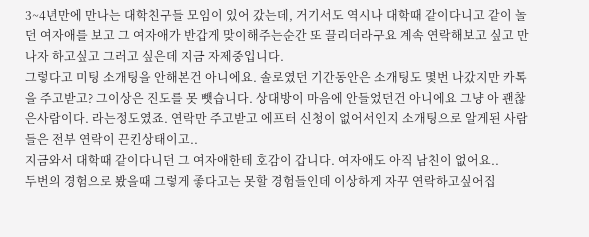3~4년만에 만나는 대학친구들 모임이 있어 갔는데, 거기서도 역시나 대학때 같이다니고 같이 놀던 여자애를 보고 그 여자애가 반갑게 맞이해주는순간 또 끌리더라구요 계속 연락해보고 싶고 만나자 하고싶고 그러고 싶은데 지금 자제중입니다.
그렇다고 미팅 소개팅을 안해본건 아니에요. 솔로였던 기간동안은 소개팅도 몇번 나갔지만 카톡을 주고받고? 그이상은 진도를 못 뺏습니다. 상대방이 마음에 안들었던건 아니에요 그냥 아 괜찮은사람이다. 라는정도였죠. 연락만 주고받고 에프터 신청이 없어서인지 소개팅으로 알게된 사람들은 전부 연락이 끈킨상태이고..
지금와서 대학때 같이다니던 그 여자애한테 호감이 갑니다. 여자애도 아직 남친이 없어요..
두번의 경험으로 봤을때 그렇게 좋다고는 못할 경험들인데 이상하게 자꾸 연락하고싶어집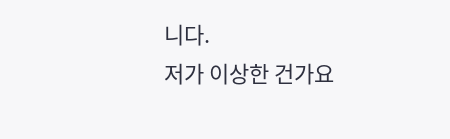니다.
저가 이상한 건가요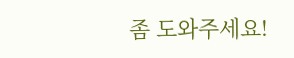좀 도와주세요!